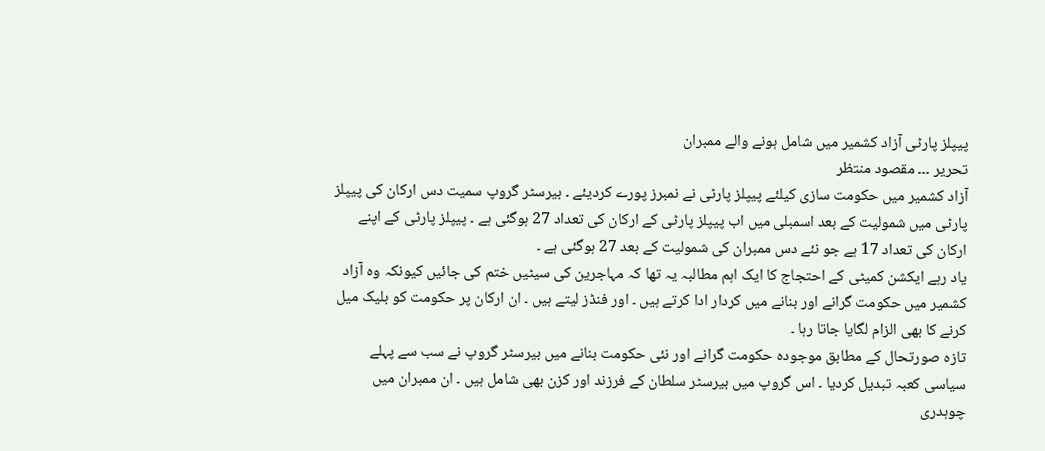پیپلز پارٹی آزاد کشمیر میں شامل ہونے والے ممبران
تحریر ۔۔۔ مقصود منتظر
آزاد کشمیر میں حکومت سازی کیلئے پیپلز پارٹی نے نمبرز پورے کردیئے ۔ بیرسٹر گروپ سمیت دس ارکان کی پیپلز پارٹی میں شمولیت کے بعد اسمبلی میں اب پیپلز پارٹی کے ارکان کی تعداد 27 ہوگئی ہے ۔ پیپلز پارٹی کے اپنے ارکان کی تعداد 17 ہے جو نئے دس ممبران کی شمولیت کے بعد 27 ہوگئی ہے ۔
یاد رہے ایکشن کمیٹی کے احتجاج کا ایک اہم مطالبہ یہ تھا کہ مہاجرین کی سیٹیں ختم کی جائیں کیونکہ وہ آزاد کشمیر میں حکومت گرانے اور بنانے میں کردار ادا کرتے ہیں ۔ اور فنڈز لیتے ہیں ۔ ان ارکان پر حکومت کو بلیک میل کرنے کا بھی الزام لگایا جاتا رہا ۔
تازہ صورتحال کے مطابق موجودہ حکومت گرانے اور نئی حکومت بنانے میں بیرسٹر گروپ نے سب سے پہلے سیاسی کعبہ تبدیل کردیا ۔ اس گروپ میں بیرسٹر سلطان کے فرزند اور کزن بھی شامل ہیں ۔ ان ممبران میں چوہدری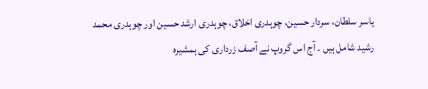یاسر سلطان، سردار حسین، چوہدری اخلاق، چوہدری ارشد حسین اور چوہدری محمد رشید شامل ہیں ۔ آج اس گروپ نے آصف زرداری کی ہمشیرہ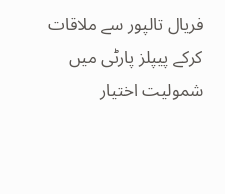فریال تالپور سے ملاقات کرکے پیپلز پارٹی میں شمولیت اختیار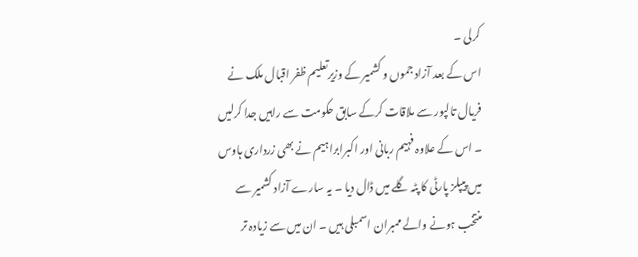کرلی ۔
اس کے بعد آزاد جموں و کشمیر کے وزیرتعلیم ظفر اقبال ملک نے فریال تالپور سے ملاقات کرکے سابق حکومت سے راہیں جدا کرلیں ۔ اس کے علاوہ فہیم ربانی اور اکبرابراہیم نے بھی زرداری ہاوس میں پیپلز پارٹی کا پٹہ گلے میں ڈال دیا ۔ یہ سارے آزاد کشمیر سے منتخب ہونے والے ممبران اسمبلی ہیں ۔ ان میں سے زیادہ تر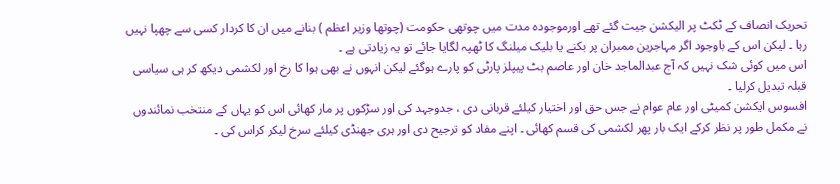تحریک انصاف کے ٹکٹ پر الیکشن جیت گئے تھے اورموجودہ مدت میں چوتھی حکومت (چوتھا وزیر اعظم ) بنانے میں ان کا کردار کسی سے چھپا نہیں رہا ۔ لیکن اس کے باوجود اگر مہاجرین ممبران پر بکنے یا بلیک میلنگ کا ٹھپہ لگایا جائے تو یہ زیادتی ہے ۔
اس میں کوئی شک نہیں کہ آج عبدالماجد خان اور عاصم بٹ پیپلز پارٹی کو پارے ہوگئے لیکن انہوں نے بھی ہوا کا رخ اور لکشمی دیکھ کر ہی سیاسی قبلہ تبدیل کرلیا ۔
افسوس ایکشن کمیٹی اور عام عوام نے جس حق اور اختیار کیلئے قربانی دی ، جدوجہد کی اور سڑکوں پر مار کھائی اس کو یہاں کے منتخب نمائندوں نے مکمل طور پر نظر کرکے ایک بار پھر لکشمی کی قسم کھائی ۔ اپنے مفاد کو ترجیح دی اور ہری جھنڈی کیلئے سرخ لیکر کراس کی ۔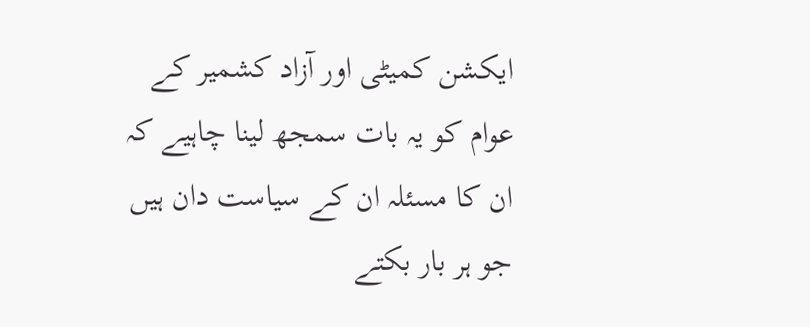ایکشن کمیٹی اور آزاد کشمیر کے عوام کو یہ بات سمجھ لینا چاہیے کہ ان کا مسئلہ ان کے سیاست دان ہیں جو ہر بار بکتے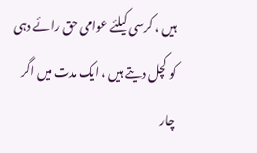ہیں ، کرسی کیلئے عوامی حق رائے دہی کو کچل دیتے ہیں ، ایک مدت میں اگر چار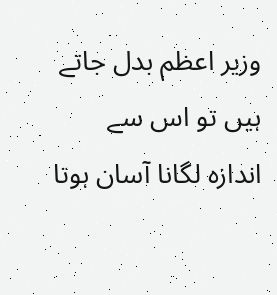وزیر اعظم بدل جاتے ہیں تو اس سے اندازہ لگانا آسان ہوتا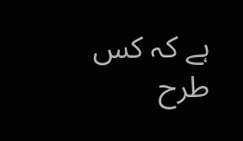ہے کہ کس طرح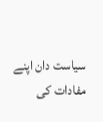سیاست دان اپنے مفادات کی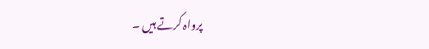پرواہ کرتے ہیں ۔